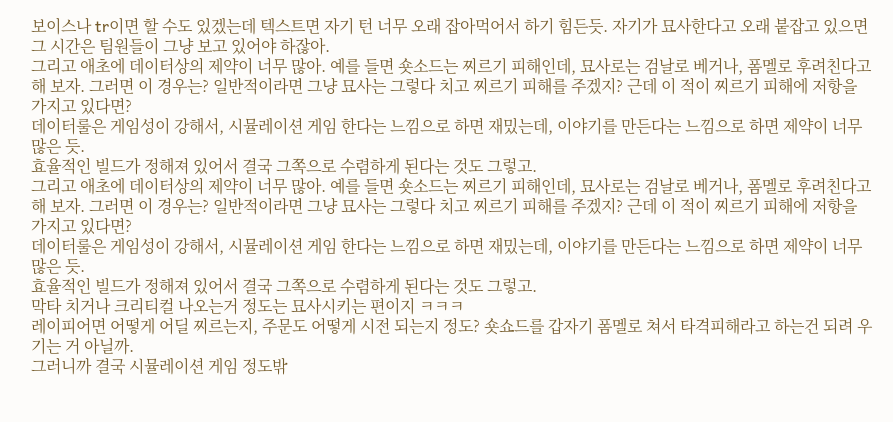보이스나 tr이면 할 수도 있겠는데 텍스트면 자기 턴 너무 오래 잡아먹어서 하기 힘든듯. 자기가 묘사한다고 오래 붙잡고 있으면 그 시간은 팀원들이 그냥 보고 있어야 하잖아.
그리고 애초에 데이터상의 제약이 너무 많아. 예를 들면 숏소드는 찌르기 피해인데, 묘사로는 검날로 베거나, 폼멜로 후려친다고 해 보자. 그러면 이 경우는? 일반적이라면 그냥 묘사는 그렇다 치고 찌르기 피해를 주겠지? 근데 이 적이 찌르기 피해에 저항을 가지고 있다면?
데이터룰은 게임성이 강해서, 시뮬레이션 게임 한다는 느낌으로 하면 재밌는데, 이야기를 만든다는 느낌으로 하면 제약이 너무 많은 듯.
효율적인 빌드가 정해져 있어서 결국 그쪽으로 수렴하게 된다는 것도 그렇고.
그리고 애초에 데이터상의 제약이 너무 많아. 예를 들면 숏소드는 찌르기 피해인데, 묘사로는 검날로 베거나, 폼멜로 후려친다고 해 보자. 그러면 이 경우는? 일반적이라면 그냥 묘사는 그렇다 치고 찌르기 피해를 주겠지? 근데 이 적이 찌르기 피해에 저항을 가지고 있다면?
데이터룰은 게임성이 강해서, 시뮬레이션 게임 한다는 느낌으로 하면 재밌는데, 이야기를 만든다는 느낌으로 하면 제약이 너무 많은 듯.
효율적인 빌드가 정해져 있어서 결국 그쪽으로 수렴하게 된다는 것도 그렇고.
막타 치거나 크리티컬 나오는거 정도는 묘사시키는 편이지 ㅋㅋㅋ
레이피어면 어떻게 어딜 찌르는지, 주문도 어떻게 시전 되는지 정도? 숏쇼드를 갑자기 폼멜로 쳐서 타격피해라고 하는건 되려 우기는 거 아닐까.
그러니까 결국 시뮬레이션 게임 정도밖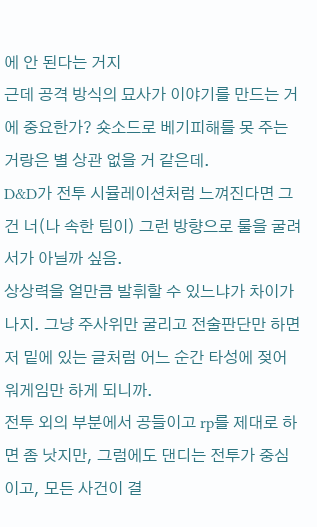에 안 된다는 거지
근데 공격 방식의 묘사가 이야기를 만드는 거에 중요한가? 숏소드로 베기피해를 못 주는 거랑은 별 상관 없을 거 같은데.
D&D가 전투 시뮬레이션처럼 느껴진다면 그건 너(나 속한 팀이) 그런 방향으로 룰을 굴려서가 아닐까 싶음.
상상력을 얼만큼 발휘할 수 있느냐가 차이가 나지. 그냥 주사위만 굴리고 전술판단만 하면 저 밑에 있는 글처럼 어느 순간 타성에 젖어 워게임만 하게 되니까.
전투 외의 부분에서 공들이고 rp를 제대로 하면 좀 낫지만, 그럼에도 댄디는 전투가 중심이고, 모든 사건이 결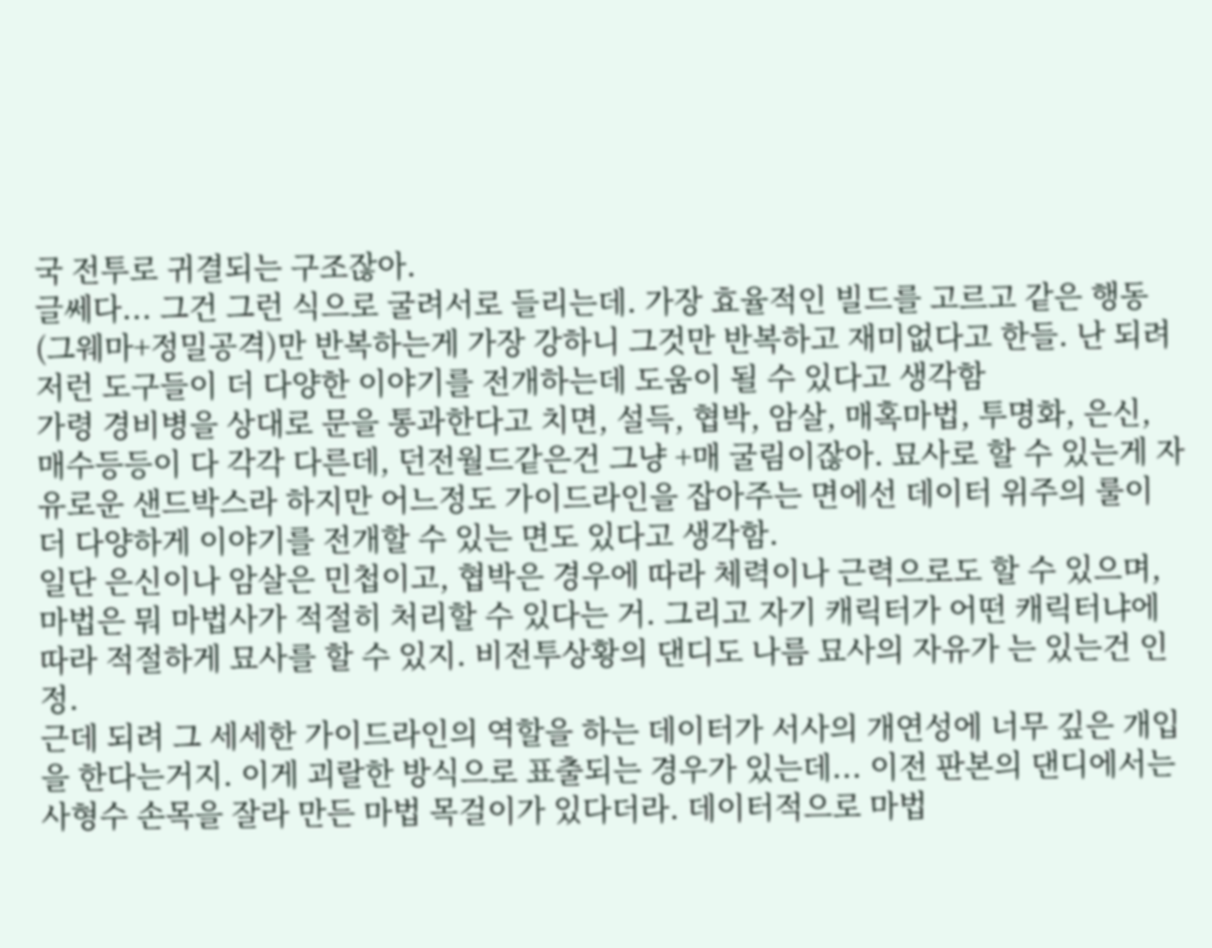국 전투로 귀결되는 구조잖아.
글쎄다... 그건 그런 식으로 굴려서로 들리는데. 가장 효율적인 빌드를 고르고 같은 행동(그웨마+정밀공격)만 반복하는게 가장 강하니 그것만 반복하고 재미없다고 한들. 난 되려 저런 도구들이 더 다양한 이야기를 전개하는데 도움이 될 수 있다고 생각함
가령 경비병을 상대로 문을 통과한다고 치면, 설득, 협박, 암살, 매혹마법, 투명화, 은신, 매수등등이 다 각각 다른데, 던전월드같은건 그냥 +매 굴림이잖아. 묘사로 할 수 있는게 자유로운 샌드박스라 하지만 어느정도 가이드라인을 잡아주는 면에선 데이터 위주의 룰이 더 다양하게 이야기를 전개할 수 있는 면도 있다고 생각함.
일단 은신이나 암살은 민첩이고, 협박은 경우에 따라 체력이나 근력으로도 할 수 있으며, 마법은 뭐 마법사가 적절히 처리할 수 있다는 거. 그리고 자기 캐릭터가 어떤 캐릭터냐에 따라 적절하게 묘사를 할 수 있지. 비전투상황의 댄디도 나름 묘사의 자유가 는 있는건 인정.
근데 되려 그 세세한 가이드라인의 역할을 하는 데이터가 서사의 개연성에 너무 깊은 개입을 한다는거지. 이게 괴랄한 방식으로 표출되는 경우가 있는데... 이전 판본의 댄디에서는 사형수 손목을 잘라 만든 마법 목걸이가 있다더라. 데이터적으로 마법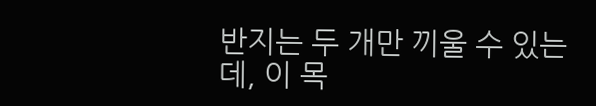반지는 두 개만 끼울 수 있는데, 이 목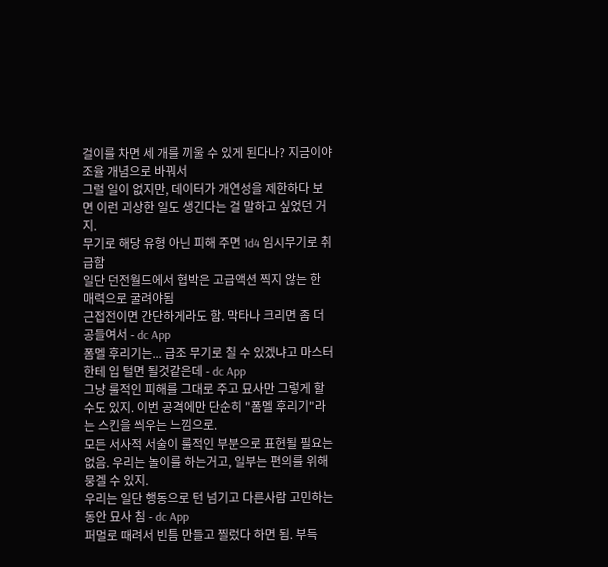걸이를 차면 세 개를 끼울 수 있게 된다나? 지금이야 조율 개념으로 바꿔서
그럴 일이 없지만, 데이터가 개연성을 제한하다 보면 이런 괴상한 일도 생긴다는 걸 말하고 싶었던 거지.
무기로 해당 유형 아닌 피해 주면 1d4 임시무기로 취급함
일단 던전월드에서 협박은 고급액션 찍지 않는 한 매력으로 굴려야됨
근접전이면 간단하게라도 함. 막타나 크리면 좀 더 공들여서 - dc App
폼멜 후리기는... 급조 무기로 칠 수 있겠냐고 마스터한테 입 털면 될것같은데 - dc App
그냥 룰적인 피해를 그대로 주고 묘사만 그렇게 할 수도 있지. 이번 공격에만 단순히 "폼멜 후리기"라는 스킨을 씌우는 느낌으로.
모든 서사적 서술이 룰적인 부분으로 표현될 필요는 없음. 우리는 놀이를 하는거고, 일부는 편의를 위해 뭉겔 수 있지.
우리는 일단 행동으로 턴 넘기고 다른사람 고민하는동안 묘사 침 - dc App
퍼멀로 때려서 빈틈 만들고 찔렀다 하면 됨. 부득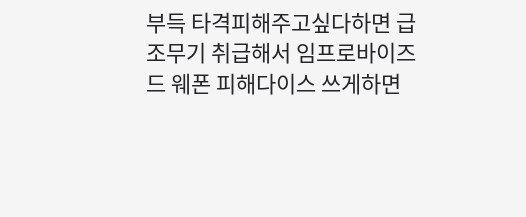부득 타격피해주고싶다하면 급조무기 취급해서 임프로바이즈드 웨폰 피해다이스 쓰게하면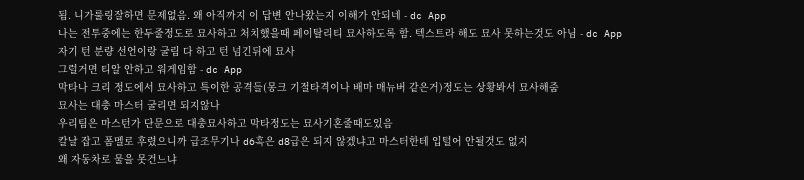됨. 니가룰링잘하면 문제없음. 왜 아직까지 이 답변 안나왔는지 이해가 안되네 - dc App
나는 전투중에는 한두줄정도로 묘사하고 처치했을때 페이탈리티 묘사하도록 함. 텍스트라 해도 묘사 못하는것도 아님 - dc App
자기 턴 분량 선언이랑 굴림 다 하고 턴 넘긴뒤에 묘사
그럴거면 티알 안하고 워게임함 - dc App
막타나 크리 정도에서 묘사하고 특이한 공격들(몽크 기절타격이나 배마 매뉴버 같은거)정도는 상황봐서 묘사해줌
묘사는 대충 마스터 굴리면 되지않나
우리팀은 마스턴가 단문으로 대충묘사하고 막타정도는 묘사기혼줄때도있음
칼날 잡고 폼멜로 후렸으니까 급조무기나 d6혹은 d8급은 되지 않겠냐고 마스터한테 입털어 안될것도 없지
왜 자동차로 물을 못건느냐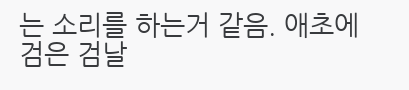는 소리를 하는거 같음. 애초에 검은 검날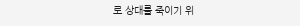로 상대를 죽이기 위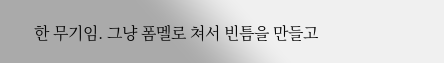한 무기임. 그냥 폼멜로 쳐서 빈틈을 만들고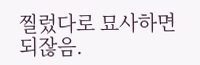찔렀다로 묘사하면 되잖음.